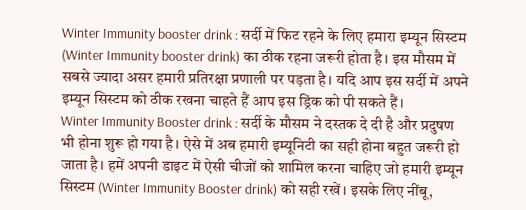Winter Immunity booster drink : सर्दी में फिट रहने के लिए हमारा इम्यून सिस्टम (Winter Immunity booster drink) का ठीक रहना जरूरी होता है। इस मौसम में सबसे ज्यादा असर हमारी प्रतिरक्षा प्रणाली पर पड़ता है। यदि आप इस सर्दी में अपने इम्यून सिस्टम को ठीक रखना चाहते हैं आप इस ड्रिंक को पी सकते हैं।
Winter Immunity Booster drink : सर्दी के मौसम ने दस्तक दे दी है और प्रदुषण भी होना शुरू हो गया है। ऐसे में अब हमारी इम्यूनिटी का सही होना बहुत जरूरी हो जाता है। हमें अपनी डाइट में ऐसी चीजों को शामिल करना चाहिए जो हमारी इम्यून सिस्टम (Winter Immunity Booster drink) को सही रखें। इसके लिए नींबू,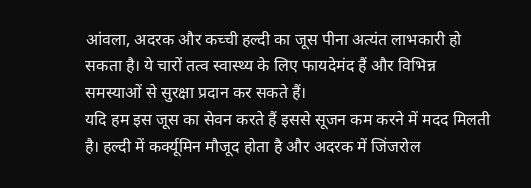आंवला, अदरक और कच्ची हल्दी का जूस पीना अत्यंत लाभकारी हो सकता है। ये चारों तत्व स्वास्थ्य के लिए फायदेमंद हैं और विभिन्न समस्याओं से सुरक्षा प्रदान कर सकते हैं।
यदि हम इस जूस का सेवन करते हैं इससे सूजन कम करने में मदद मिलती है। हल्दी में कर्क्यूमिन मौजूद होता है और अदरक में जिंजरोल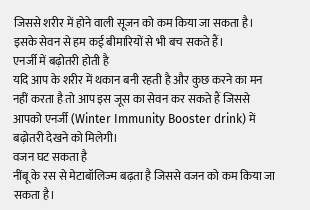जिससे शरीर में होने वाली सूजन को कम किया जा सकता है। इसके सेवन से हम कई बीमारियों से भी बच सकते हैं।
एनर्जी में बढ़ोतरी होती है
यदि आप के शरीर में थकान बनी रहती है और कुछ करने का मन नहीं करता है तो आप इस जूस का सेवन कर सकते हैं जिससे आपको एनर्जी (Winter Immunity Booster drink) में बढ़ोतरी देखने को मिलेगी।
वजन घट सकता है
नींबू के रस से मेटाबॉलिज्म बढ़ता है जिससे वजन को कम किया जा सकता है।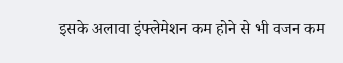इसके अलावा इंफ्लेमेशन कम होने से भी वजन कम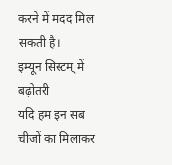करने में मदद मिल सकती है।
इम्यून सिस्टम् में बढ़ोतरी
यदि हम इन सब चीजों का मिलाकर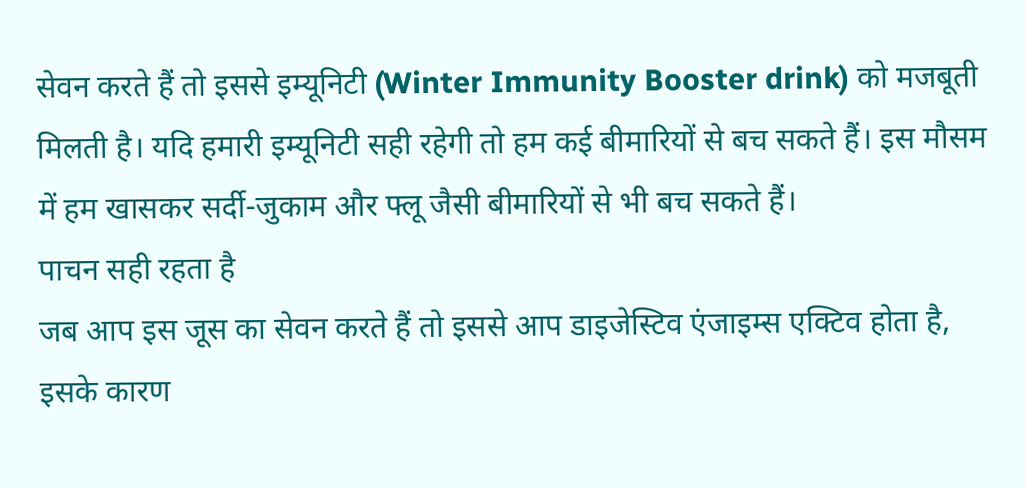सेवन करते हैं तो इससे इम्यूनिटी (Winter Immunity Booster drink) को मजबूती मिलती है। यदि हमारी इम्यूनिटी सही रहेगी तो हम कई बीमारियों से बच सकते हैं। इस मौसम में हम खासकर सर्दी-जुकाम और फ्लू जैसी बीमारियों से भी बच सकते हैं।
पाचन सही रहता है
जब आप इस जूस का सेवन करते हैं तो इससे आप डाइजेस्टिव एंजाइम्स एक्टिव होता है, इसके कारण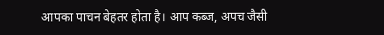आपका पाचन बेहतर होता है। आप कब्ज, अपच जैसी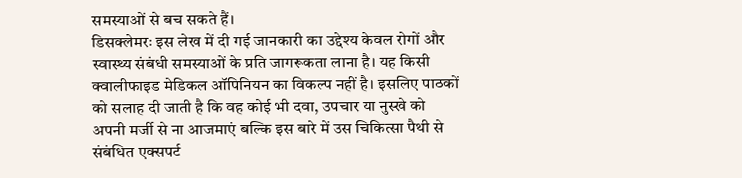समस्याओं से बच सकते हैं।
डिसक्लेमरः इस लेख में दी गई जानकारी का उद्देश्य केवल रोगों और स्वास्थ्य संबंधी समस्याओं के प्रति जागरूकता लाना है। यह किसी क्वालीफाइड मेडिकल ऑपिनियन का विकल्प नहीं है। इसलिए पाठकों को सलाह दी जाती है कि वह कोई भी दवा, उपचार या नुस्खे को अपनी मर्जी से ना आजमाएं बल्कि इस बारे में उस चिकित्सा पैथी से संबंधित एक्सपर्ट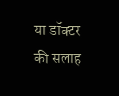या डॉक्टर की सलाह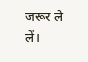जरूर ले लें।